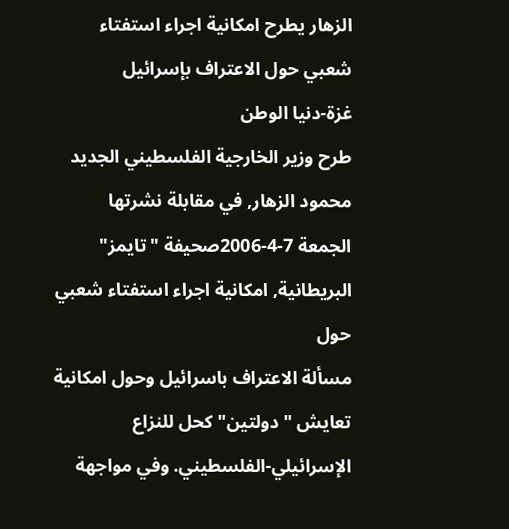الزهار يطرح امكانية اجراء استفتاء شعبي حول الاعتراف بإسرائيل
غزة-دنيا الوطن
طرح وزير الخارجية الفلسطيني الجديد محمود الزهار, في مقابلة نشرتها الجمعة 7-4-2006صحيفة "تايمز" البريطانية, امكانية اجراء استفتاء شعبي حول
مسألة الاعتراف باسرائيل وحول امكانية تعايش "دولتين" كحل للنزاع الإسرائيلي-الفلسطيني. وفي مواجهة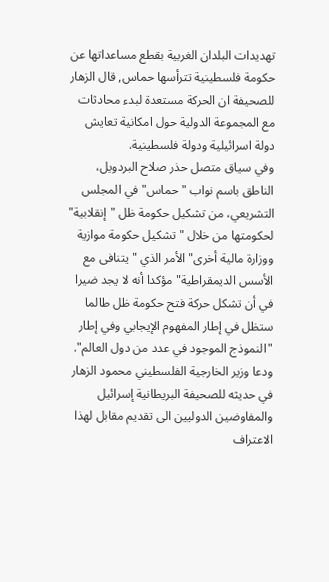تهديدات البلدان الغربية بقطع مساعداتها عن حكومة فلسطينية تترأسها حماس, قال الزهار للصحيفة ان الحركة مستعدة لبدء محادثات مع المجموعة الدولية حول امكانية تعايش دولة اسرائيلية ودولة فلسطينية.
وفي سياق متصل حذر صلاح البردويل، الناطق باسم نواب "حماس" في المجلس التشريعي، من تشكيل حكومة ظل "إنقلابية" لحكومتها من خلال "تشكيل حكومة موازية ووزارة مالية أخرى" الأمر الذي "يتنافى مع الأسس الديمقراطية" مؤكدا أنه لا يجد ضيرا في أن تشكل حركة فتح حكومة ظل طالما ستظل في إطار المفهوم الإيجابي وفي إطار "النموذج الموجود في عدد من دول العالم".
ودعا وزير الخارجية الفلسطيني محمود الزهار في حديثه للصحيفة البريطانية إسرائيل والمفاوضين الدوليين الى تقديم مقابل لهذا الاعتراف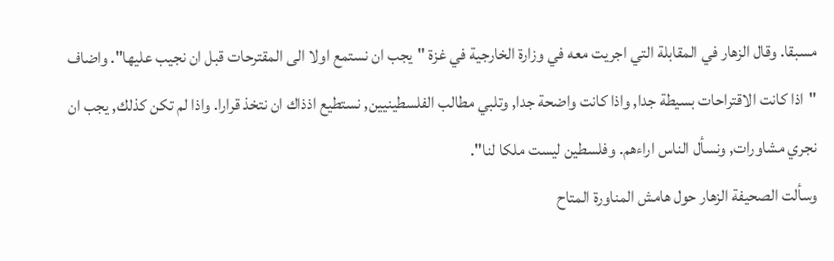مسبقا. وقال الزهار في المقابلة التي اجريت معه في وزارة الخارجية في غزة "يجب ان نستمع اولا الى المقترحات قبل ان نجيب عليها". واضاف "اذا كانت الاقتراحات بسيطة جدا, واذا كانت واضحة جدا, وتلبي مطالب الفلسطينيين, نستطيع اذذاك ان نتخذ قرارا. واذا لم تكن كذلك, يجب ان نجري مشاورات, ونسأل الناس اراءهم. وفلسطين ليست ملكا لنا".
وسألت الصحيفة الزهار حول هامش المناورة المتاح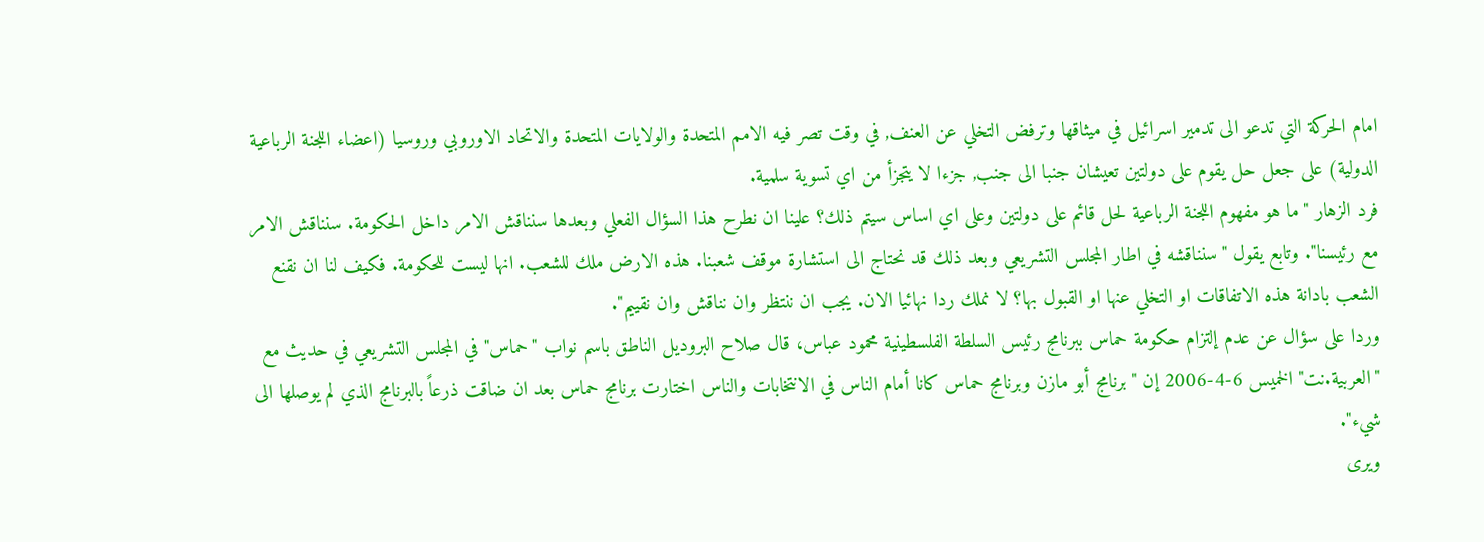امام الحركة التي تدعو الى تدمير اسرائيل في ميثاقها وترفض التخلي عن العنف, في وقت تصر فيه الامم المتحدة والولايات المتحدة والاتحاد الاوروبي وروسيا (اعضاء اللجنة الرباعية الدولية) على جعل حل يقوم على دولتين تعيشان جنبا الى جنب, جزءا لا يتجزأ من اي تسوية سلمية.
فرد الزهار "ما هو مفهوم اللجنة الرباعية لحل قائم على دولتين وعلى اي اساس سيتم ذلك؟ علينا ان نطرح هذا السؤال الفعلي وبعدها سنناقش الامر داخل الحكومة. سنناقش الامر مع رئيسنا". وتابع يقول "سنناقشه في اطار المجلس التشريعي وبعد ذلك قد نحتاج الى استشارة موقف شعبنا. هذه الارض ملك للشعب. انها ليست للحكومة. فكيف لنا ان نقنع الشعب بادانة هذه الاتفاقات او التخلي عنها او القبول بها؟ لا نملك ردا نهائيا الان. يجب ان ننتظر وان نناقش وان نقييم".
وردا على سؤال عن عدم إلتزام حكومة حماس ببرنامج رئيس السلطة الفلسطينية محمود عباس، قال صلاح البروديل الناطق باسم نواب "حماس" في المجلس التشريعي في حديث مع "العربية.نت" الخميس 6-4-2006 إن "برنامج أبو مازن وبرنامج حماس كانا أمام الناس في الانتخابات والناس اختارت برنامج حماس بعد ان ضاقت ذرعاً بالبرنامج الذي لم يوصلها الى شيء".
ويرى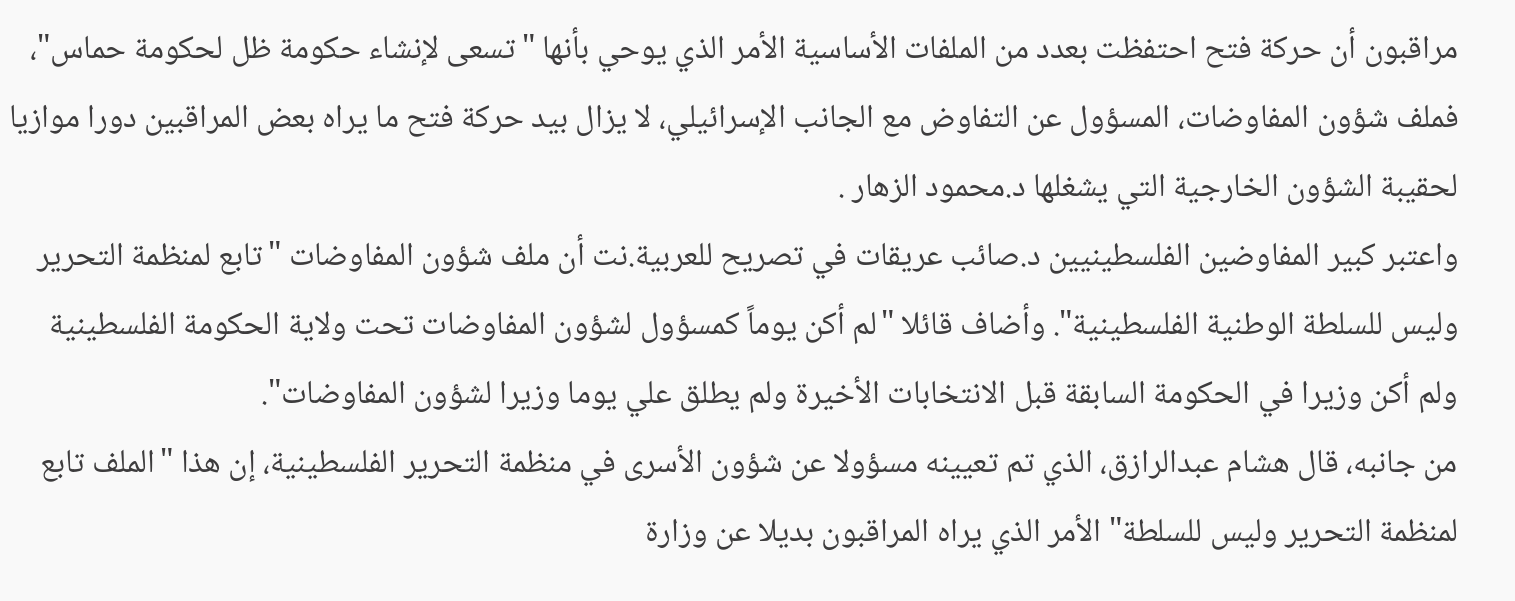مراقبون أن حركة فتح احتفظت بعدد من الملفات الأساسية الأمر الذي يوحي بأنها "تسعى لإنشاء حكومة ظل لحكومة حماس"، فملف شؤون المفاوضات، المسؤول عن التفاوض مع الجانب الإسرائيلي، لا يزال بيد حركة فتح ما يراه بعض المراقبين دورا موازيا لحقيبة الشؤون الخارجية التي يشغلها د.محمود الزهار .
واعتبر كبير المفاوضين الفلسطينيين د.صائب عريقات في تصريح للعربية.نت أن ملف شؤون المفاوضات "تابع لمنظمة التحرير وليس للسلطة الوطنية الفلسطينية". وأضاف قائلا "لم أكن يوماً كمسؤول لشؤون المفاوضات تحت ولاية الحكومة الفلسطينية ولم أكن وزيرا في الحكومة السابقة قبل الانتخابات الأخيرة ولم يطلق علي يوما وزيرا لشؤون المفاوضات".
من جانبه، قال هشام عبدالرازق، الذي تم تعيينه مسؤولا عن شؤون الأسرى في منظمة التحرير الفلسطينية، إن هذا "الملف تابع لمنظمة التحرير وليس للسلطة" الأمر الذي يراه المراقبون بديلا عن وزارة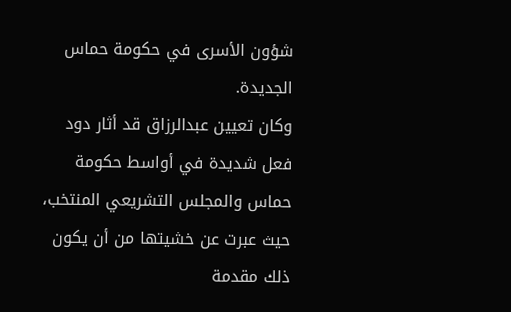شؤون الأسرى في حكومة حماس الجديدة.
وكان تعيين عبدالرزاق قد أثار دود فعل شديدة في أواسط حكومة حماس والمجلس التشريعي المنتخب، حيث عبرت عن خشيتها من أن يكون ذلك مقدمة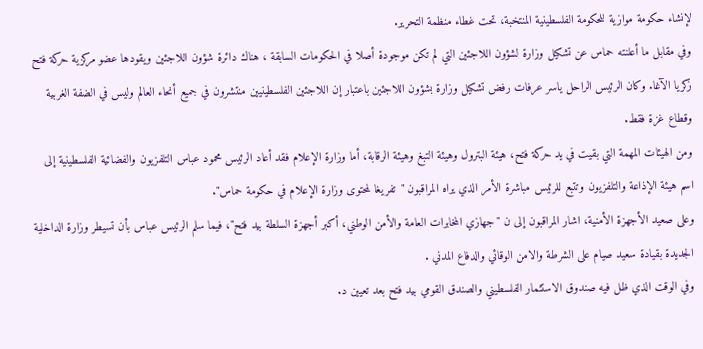لإنشاء حكومة موازية للحكومة الفلسطينية المنتخبة، تحت غطاء منظمة التحرير.
وفي مقابل ما أعلنته حماس عن تشكيل وزارة لشؤون اللاجئين التي لم تكن موجودة أصلا في الحكومات السابقة ، هناك دائرة شؤون اللاجئين ويقودها عضو مركزية حركة فتح زكريا الآغا. وكان الرئيس الراحل ياسر عرفات رفض تشكيل وزارة بشؤون اللاجئين باعتبار إن اللاجئين الفلسطينيين منتشرون في جميع أنحاء العالم وليس في الضفة الغربية وقطاع غزة فقط.
ومن الهيئات المهمة التي بقيت في يد حركة فتح، هيئة البترول وهيئة التبغ وهيئة الرقابة، أما وزارة الإعلام فقد أعاد الرئيس محمود عباس التلفزيون والفضائية الفلسطينية إلى اسم هيئة الإذاعة والتلفزيون وتتبع للرئيس مباشرة الأمر الذي يراه المراقبون "تفريغا لمحتوى وزارة الإعلام في حكومة حماس".
وعلى صعيد الأجهزة الأمنية، اشار المراقبون إلى ن "جهازي المخابرات العامة والأمن الوطني، أكبر أجهزة السلطة بيد فتح"، فيما سلم الرئيس عباس بأن تسيطر وزارة الداخلية الجديدة بقيادة سعيد صيام على الشرطة والامن الوقائي والدفاع المدني .
وفي الوقت الذي ظل فيه صندوق الاستثمار الفلسطيني والصندق القومي بيد فتح بعد تعيين د.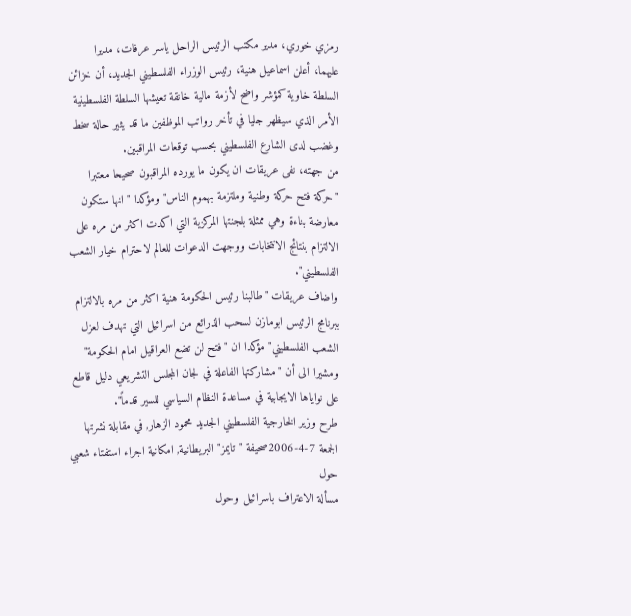رمزي خوري، مدير مكتب الرئيس الراحل ياسر عرفات، مديرا عليهما، أعلن اسماعيل هنية، رئيس الوزراء الفلسطيني الجديد، أن خزائن السلطة خاوية كمؤشر واضح لأزمة مالية خانقة تعيشها السلطة الفلسطينية الأمر الذي سيظهر جليا في تأخر رواتب الموظفين ما قد يثير حالة سخط وغضب لدى الشارع الفلسطيني بحسب توقعات المراقبين.
من جهته، نفى عريقات ان يكون ما يورده المراقبون صحيحا معتبرا "حركة فتح حركة وطنية وملتزمة بهموم الناس" ومؤكدا "انها ستكون معارضة بناءة وهي ممثلة بلجنتها المركزية التي اكدت اكثر من مره على الالتزام بنتائج الانتخابات ووجهت الدعوات للعالم لاحترام خيار الشعب الفلسطيني".
واضاف عريقات "طالبنا رئيس الحكومة هنية اكثر من مره بالالتزام ببرنامج الرئيس ابومازن لسحب الذرائع من اسرائيل التي تهدف لعزل الشعب الفلسطيني" مؤكدا ان "فتح لن تضع العراقيل امام الحكومة" ومشيرا الى أن "مشاركتها الفاعلة في لجان المجلس التشريعي دليل قاطع على نواياها الايجابية في مساعدة النظام السياسي للسير قدماً".
طرح وزير الخارجية الفلسطيني الجديد محمود الزهار, في مقابلة نشرتها الجمعة 7-4-2006صحيفة "تايمز" البريطانية, امكانية اجراء استفتاء شعبي حول
مسألة الاعتراف باسرائيل وحول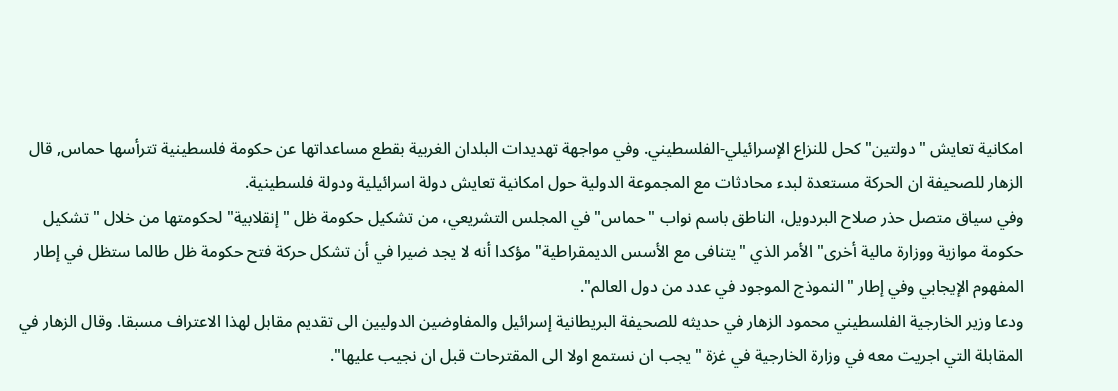امكانية تعايش "دولتين" كحل للنزاع الإسرائيلي-الفلسطيني. وفي مواجهة تهديدات البلدان الغربية بقطع مساعداتها عن حكومة فلسطينية تترأسها حماس, قال الزهار للصحيفة ان الحركة مستعدة لبدء محادثات مع المجموعة الدولية حول امكانية تعايش دولة اسرائيلية ودولة فلسطينية.
وفي سياق متصل حذر صلاح البردويل، الناطق باسم نواب "حماس" في المجلس التشريعي، من تشكيل حكومة ظل "إنقلابية" لحكومتها من خلال "تشكيل حكومة موازية ووزارة مالية أخرى" الأمر الذي "يتنافى مع الأسس الديمقراطية" مؤكدا أنه لا يجد ضيرا في أن تشكل حركة فتح حكومة ظل طالما ستظل في إطار المفهوم الإيجابي وفي إطار "النموذج الموجود في عدد من دول العالم".
ودعا وزير الخارجية الفلسطيني محمود الزهار في حديثه للصحيفة البريطانية إسرائيل والمفاوضين الدوليين الى تقديم مقابل لهذا الاعتراف مسبقا. وقال الزهار في المقابلة التي اجريت معه في وزارة الخارجية في غزة "يجب ان نستمع اولا الى المقترحات قبل ان نجيب عليها".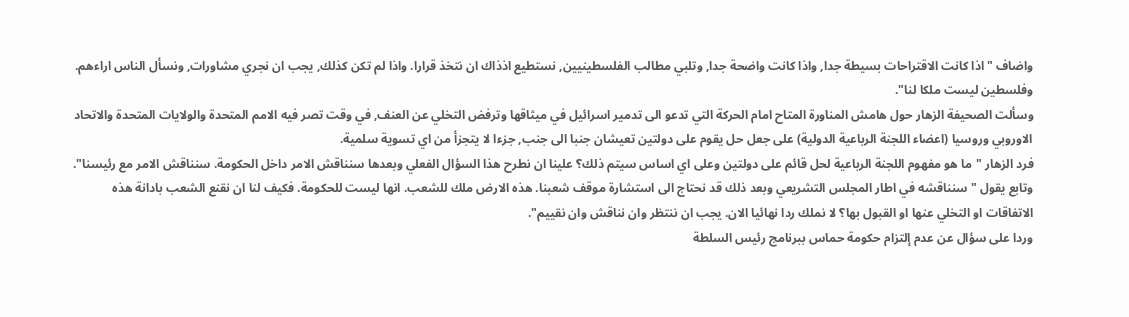واضاف "اذا كانت الاقتراحات بسيطة جدا, واذا كانت واضحة جدا, وتلبي مطالب الفلسطينيين, نستطيع اذذاك ان نتخذ قرارا. واذا لم تكن كذلك, يجب ان نجري مشاورات, ونسأل الناس اراءهم. وفلسطين ليست ملكا لنا".
وسألت الصحيفة الزهار حول هامش المناورة المتاح امام الحركة التي تدعو الى تدمير اسرائيل في ميثاقها وترفض التخلي عن العنف, في وقت تصر فيه الامم المتحدة والولايات المتحدة والاتحاد الاوروبي وروسيا (اعضاء اللجنة الرباعية الدولية) على جعل حل يقوم على دولتين تعيشان جنبا الى جنب, جزءا لا يتجزأ من اي تسوية سلمية.
فرد الزهار "ما هو مفهوم اللجنة الرباعية لحل قائم على دولتين وعلى اي اساس سيتم ذلك؟ علينا ان نطرح هذا السؤال الفعلي وبعدها سنناقش الامر داخل الحكومة. سنناقش الامر مع رئيسنا". وتابع يقول "سنناقشه في اطار المجلس التشريعي وبعد ذلك قد نحتاج الى استشارة موقف شعبنا. هذه الارض ملك للشعب. انها ليست للحكومة. فكيف لنا ان نقنع الشعب بادانة هذه الاتفاقات او التخلي عنها او القبول بها؟ لا نملك ردا نهائيا الان. يجب ان ننتظر وان نناقش وان نقييم".
وردا على سؤال عن عدم إلتزام حكومة حماس ببرنامج رئيس السلطة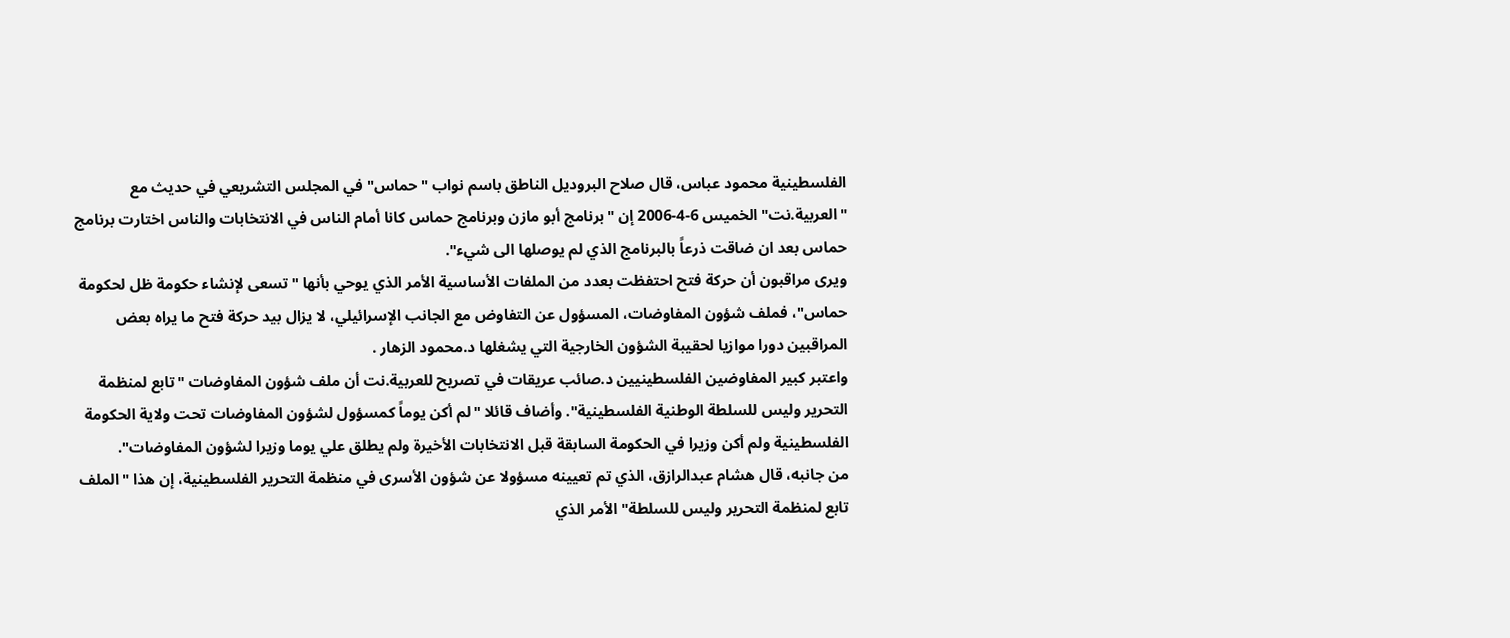الفلسطينية محمود عباس، قال صلاح البروديل الناطق باسم نواب "حماس" في المجلس التشريعي في حديث مع "العربية.نت" الخميس 6-4-2006 إن "برنامج أبو مازن وبرنامج حماس كانا أمام الناس في الانتخابات والناس اختارت برنامج حماس بعد ان ضاقت ذرعاً بالبرنامج الذي لم يوصلها الى شيء".
ويرى مراقبون أن حركة فتح احتفظت بعدد من الملفات الأساسية الأمر الذي يوحي بأنها "تسعى لإنشاء حكومة ظل لحكومة حماس"، فملف شؤون المفاوضات، المسؤول عن التفاوض مع الجانب الإسرائيلي، لا يزال بيد حركة فتح ما يراه بعض المراقبين دورا موازيا لحقيبة الشؤون الخارجية التي يشغلها د.محمود الزهار .
واعتبر كبير المفاوضين الفلسطينيين د.صائب عريقات في تصريح للعربية.نت أن ملف شؤون المفاوضات "تابع لمنظمة التحرير وليس للسلطة الوطنية الفلسطينية". وأضاف قائلا "لم أكن يوماً كمسؤول لشؤون المفاوضات تحت ولاية الحكومة الفلسطينية ولم أكن وزيرا في الحكومة السابقة قبل الانتخابات الأخيرة ولم يطلق علي يوما وزيرا لشؤون المفاوضات".
من جانبه، قال هشام عبدالرازق، الذي تم تعيينه مسؤولا عن شؤون الأسرى في منظمة التحرير الفلسطينية، إن هذا "الملف تابع لمنظمة التحرير وليس للسلطة" الأمر الذي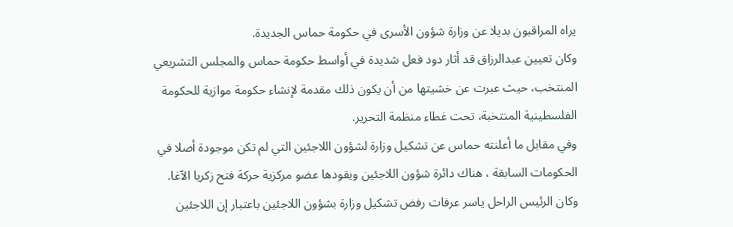يراه المراقبون بديلا عن وزارة شؤون الأسرى في حكومة حماس الجديدة.
وكان تعيين عبدالرزاق قد أثار دود فعل شديدة في أواسط حكومة حماس والمجلس التشريعي المنتخب، حيث عبرت عن خشيتها من أن يكون ذلك مقدمة لإنشاء حكومة موازية للحكومة الفلسطينية المنتخبة، تحت غطاء منظمة التحرير.
وفي مقابل ما أعلنته حماس عن تشكيل وزارة لشؤون اللاجئين التي لم تكن موجودة أصلا في الحكومات السابقة ، هناك دائرة شؤون اللاجئين ويقودها عضو مركزية حركة فتح زكريا الآغا. وكان الرئيس الراحل ياسر عرفات رفض تشكيل وزارة بشؤون اللاجئين باعتبار إن اللاجئين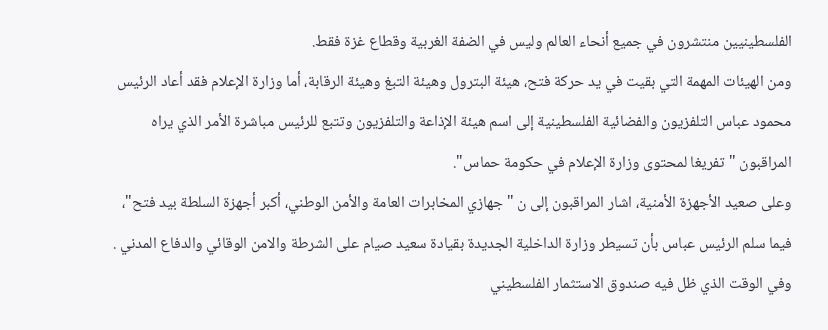الفلسطينيين منتشرون في جميع أنحاء العالم وليس في الضفة الغربية وقطاع غزة فقط.
ومن الهيئات المهمة التي بقيت في يد حركة فتح، هيئة البترول وهيئة التبغ وهيئة الرقابة، أما وزارة الإعلام فقد أعاد الرئيس محمود عباس التلفزيون والفضائية الفلسطينية إلى اسم هيئة الإذاعة والتلفزيون وتتبع للرئيس مباشرة الأمر الذي يراه المراقبون "تفريغا لمحتوى وزارة الإعلام في حكومة حماس".
وعلى صعيد الأجهزة الأمنية، اشار المراقبون إلى ن "جهازي المخابرات العامة والأمن الوطني، أكبر أجهزة السلطة بيد فتح"، فيما سلم الرئيس عباس بأن تسيطر وزارة الداخلية الجديدة بقيادة سعيد صيام على الشرطة والامن الوقائي والدفاع المدني .
وفي الوقت الذي ظل فيه صندوق الاستثمار الفلسطيني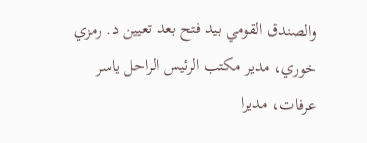والصندق القومي بيد فتح بعد تعيين د. رمزي خوري، مدير مكتب الرئيس الراحل ياسر عرفات، مديرا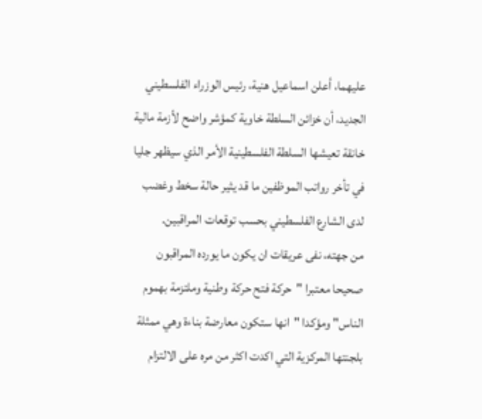عليهما، أعلن اسماعيل هنية، رئيس الوزراء الفلسطيني الجديد، أن خزائن السلطة خاوية كمؤشر واضح لأزمة مالية خانقة تعيشها السلطة الفلسطينية الأمر الذي سيظهر جليا في تأخر رواتب الموظفين ما قد يثير حالة سخط وغضب لدى الشارع الفلسطيني بحسب توقعات المراقبين.
من جهته، نفى عريقات ان يكون ما يورده المراقبون صحيحا معتبرا "حركة فتح حركة وطنية وملتزمة بهموم الناس" ومؤكدا "انها ستكون معارضة بناءة وهي ممثلة بلجنتها المركزية التي اكدت اكثر من مره على الالتزام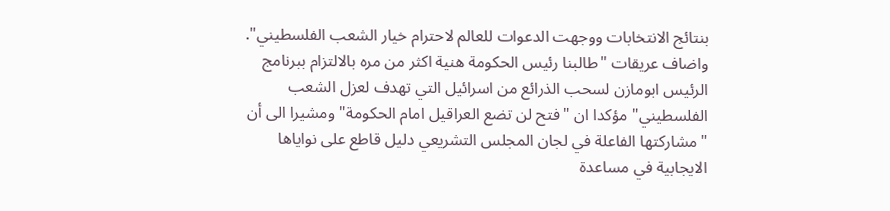بنتائج الانتخابات ووجهت الدعوات للعالم لاحترام خيار الشعب الفلسطيني".
واضاف عريقات "طالبنا رئيس الحكومة هنية اكثر من مره بالالتزام ببرنامج الرئيس ابومازن لسحب الذرائع من اسرائيل التي تهدف لعزل الشعب الفلسطيني" مؤكدا ان "فتح لن تضع العراقيل امام الحكومة" ومشيرا الى أن "مشاركتها الفاعلة في لجان المجلس التشريعي دليل قاطع على نواياها الايجابية في مساعدة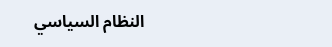النظام السياسي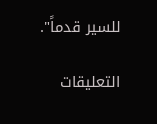للسير قدماً".

التعليقات